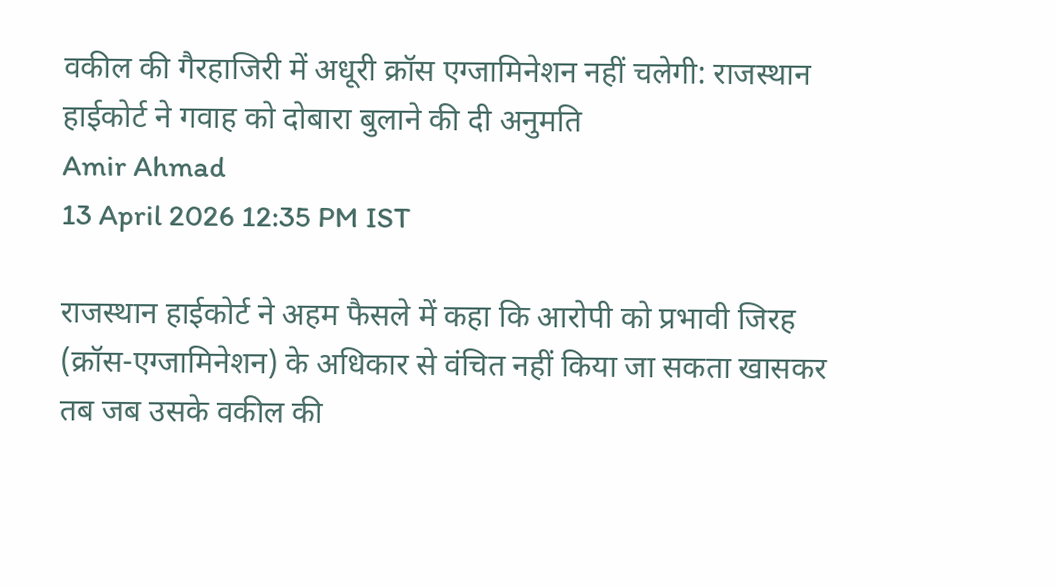वकील की गैरहाजिरी में अधूरी क्रॉस एग्जामिनेशन नहीं चलेगी: राजस्थान हाईकोर्ट ने गवाह को दोबारा बुलाने की दी अनुमति
Amir Ahmad
13 April 2026 12:35 PM IST

राजस्थान हाईकोर्ट ने अहम फैसले में कहा कि आरोपी को प्रभावी जिरह (क्रॉस-एग्जामिनेशन) के अधिकार से वंचित नहीं किया जा सकता खासकर तब जब उसके वकील की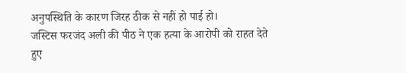अनुपस्थिति के कारण जिरह ठीक से नहीं हो पाई हो।
जस्टिस फरजंद अली की पीठ ने एक हत्या के आरोपी को राहत देते हुए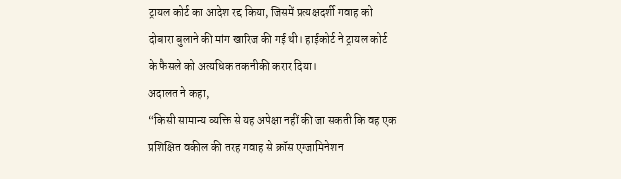ट्रायल कोर्ट का आदेश रद्द किया, जिसमें प्रत्यक्षदर्शी गवाह को दोबारा बुलाने की मांग खारिज की गई थी। हाईकोर्ट ने ट्रायल कोर्ट के फैसले को अत्यधिक तकनीकी करार दिया।
अदालत ने कहा,
“किसी सामान्य व्यक्ति से यह अपेक्षा नहीं की जा सकती कि वह एक प्रशिक्षित वकील की तरह गवाह से क्रॉस एग्जामिनेशन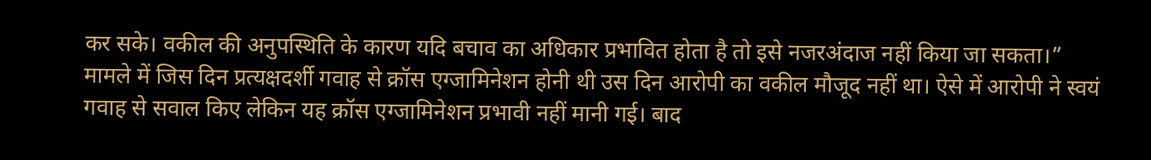कर सके। वकील की अनुपस्थिति के कारण यदि बचाव का अधिकार प्रभावित होता है तो इसे नजरअंदाज नहीं किया जा सकता।”
मामले में जिस दिन प्रत्यक्षदर्शी गवाह से क्रॉस एग्जामिनेशन होनी थी उस दिन आरोपी का वकील मौजूद नहीं था। ऐसे में आरोपी ने स्वयं गवाह से सवाल किए लेकिन यह क्रॉस एग्जामिनेशन प्रभावी नहीं मानी गई। बाद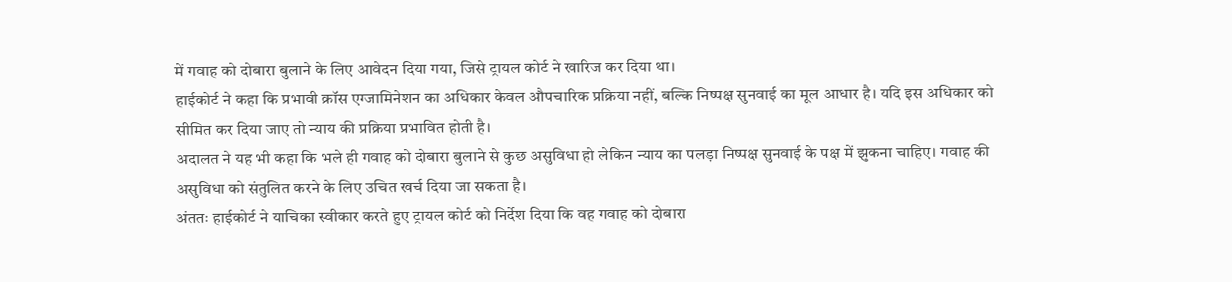में गवाह को दोबारा बुलाने के लिए आवेदन दिया गया, जिसे ट्रायल कोर्ट ने खारिज कर दिया था।
हाईकोर्ट ने कहा कि प्रभावी क्रॉस एग्जामिनेशन का अधिकार केवल औपचारिक प्रक्रिया नहीं, बल्कि निष्पक्ष सुनवाई का मूल आधार है। यदि इस अधिकार को सीमित कर दिया जाए तो न्याय की प्रक्रिया प्रभावित होती है।
अदालत ने यह भी कहा कि भले ही गवाह को दोबारा बुलाने से कुछ असुविधा हो लेकिन न्याय का पलड़ा निष्पक्ष सुनवाई के पक्ष में झुकना चाहिए। गवाह की असुविधा को संतुलित करने के लिए उचित खर्च दिया जा सकता है।
अंततः हाईकोर्ट ने याचिका स्वीकार करते हुए ट्रायल कोर्ट को निर्देश दिया कि वह गवाह को दोबारा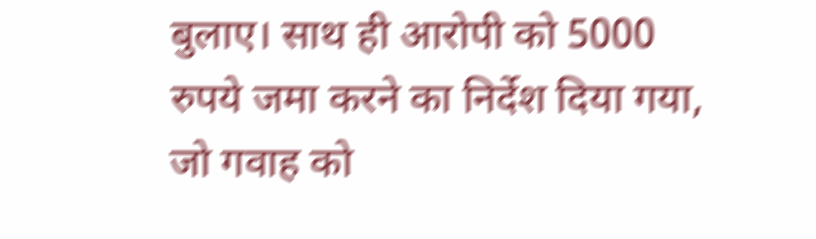बुलाए। साथ ही आरोपी को 5000 रुपये जमा करने का निर्देश दिया गया, जो गवाह को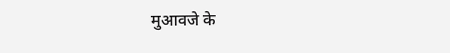मुआवजे के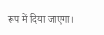रूप में दिया जाएगा।